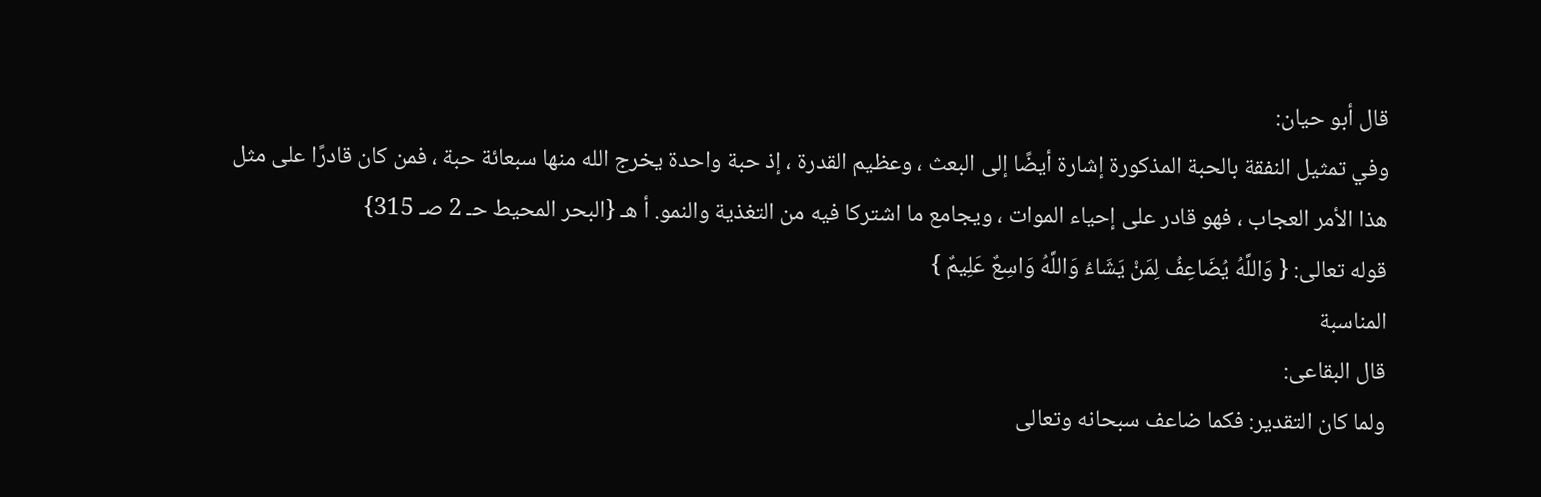قال أبو حيان:
وفي تمثيل النفقة بالحبة المذكورة إشارة أيضًا إلى البعث ، وعظيم القدرة ، إذ حبة واحدة يخرج الله منها سبعائة حبة ، فمن كان قادرًا على مثل هذا الأمر العجاب ، فهو قادر على إحياء الموات ، ويجامع ما اشتركا فيه من التغذية والنمو. أ هـ {البحر المحيط حـ 2 صـ 315}
قوله تعالى: { وَاللَّهُ يُضَاعِفُ لِمَنْ يَشَاءُ وَاللَّهُ وَاسِعٌ عَلِيمٌ }
المناسبة
قال البقاعى:
ولما كان التقدير: فكما ضاعف سبحانه وتعالى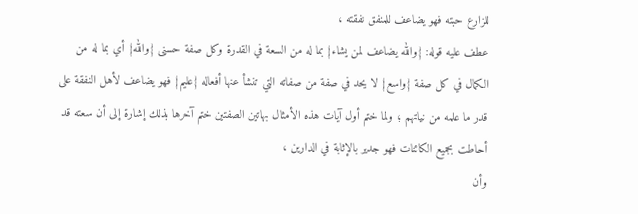للزارع حبته فهو يضاعف للمنفق نفقته ،
عطف عليه قوله: {والله يضاعف لمن يشاء} بما له من السعة في القدرة وكل صفة حسنى {والله} أي بما له من الكمال في كل صفة {واسع} لا يحد في صفة من صفاته التي تنشأ عنها أفعاله {عليم} فهو يضاعف لأهل النفقة على قدر ما علمه من نياتهم ؛ ولما ختم أول آيات هذه الأمثال بهاتين الصفتين ختم آخرها بذلك إشارة إلى أن سعته قد أحاطت بجميع الكائنات فهو جدير بالإثابة في الدارين ،
وأن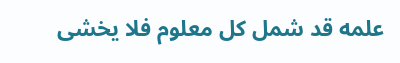علمه قد شمل كل معلوم فلا يخشى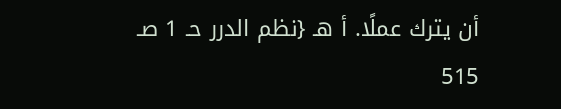أن يترك عملًا. أ هـ {نظم الدرر حـ 1 صـ 515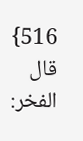516}
قال الفخر: